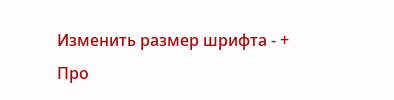Изменить размер шрифта - +
Про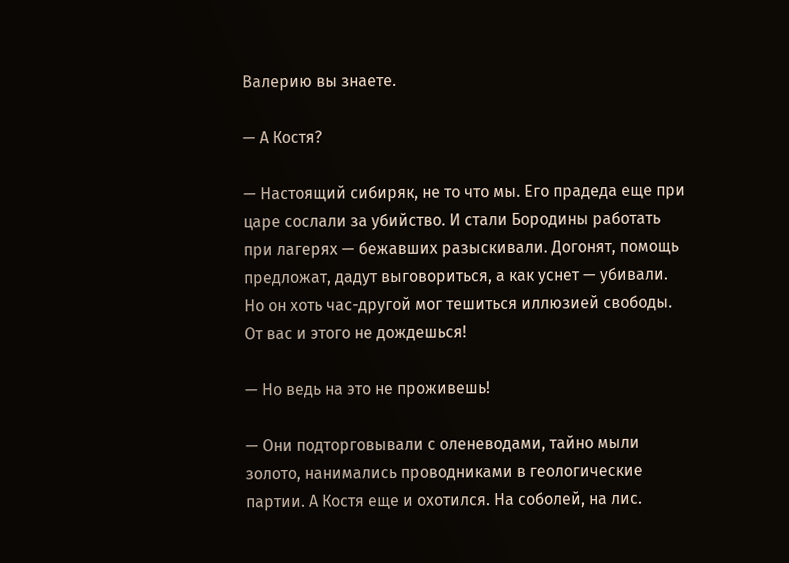Валерию вы знаете.

— А Костя?

— Настоящий сибиряк, не то что мы. Его прадеда еще при царе сослали за убийство. И стали Бородины работать при лагерях — бежавших разыскивали. Догонят, помощь предложат, дадут выговориться, а как уснет — убивали. Но он хоть час-другой мог тешиться иллюзией свободы. От вас и этого не дождешься!

— Но ведь на это не проживешь!

— Они подторговывали с оленеводами, тайно мыли золото, нанимались проводниками в геологические партии. А Костя еще и охотился. На соболей, на лис.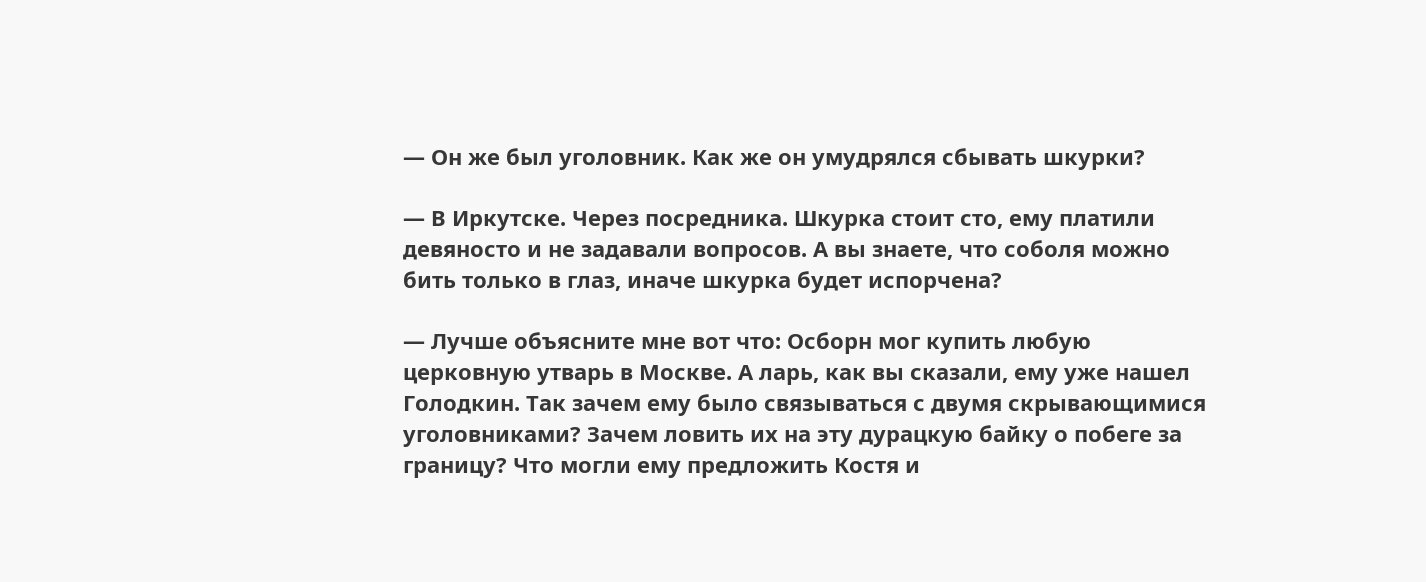— Он же был уголовник. Как же он умудрялся сбывать шкурки?

— В Иркутске. Через посредника. Шкурка стоит сто, ему платили девяносто и не задавали вопросов. А вы знаете, что соболя можно бить только в глаз, иначе шкурка будет испорчена?

— Лучше объясните мне вот что: Осборн мог купить любую церковную утварь в Москве. А ларь, как вы сказали, ему уже нашел Голодкин. Так зачем ему было связываться с двумя скрывающимися уголовниками? Зачем ловить их на эту дурацкую байку о побеге за границу? Что могли ему предложить Костя и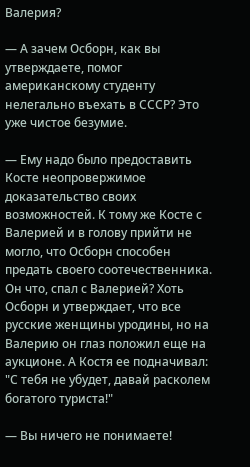Валерия?

— А зачем Осборн, как вы утверждаете, помог американскому студенту нелегально въехать в СССР? Это уже чистое безумие.

— Ему надо было предоставить Косте неопровержимое доказательство своих возможностей. К тому же Косте с Валерией и в голову прийти не могло, что Осборн способен предать своего соотечественника. Он что, спал с Валерией? Хоть Осборн и утверждает, что все русские женщины уродины, но на Валерию он глаз положил еще на аукционе. А Костя ее подначивал: "С тебя не убудет, давай расколем богатого туриста!"

— Вы ничего не понимаете!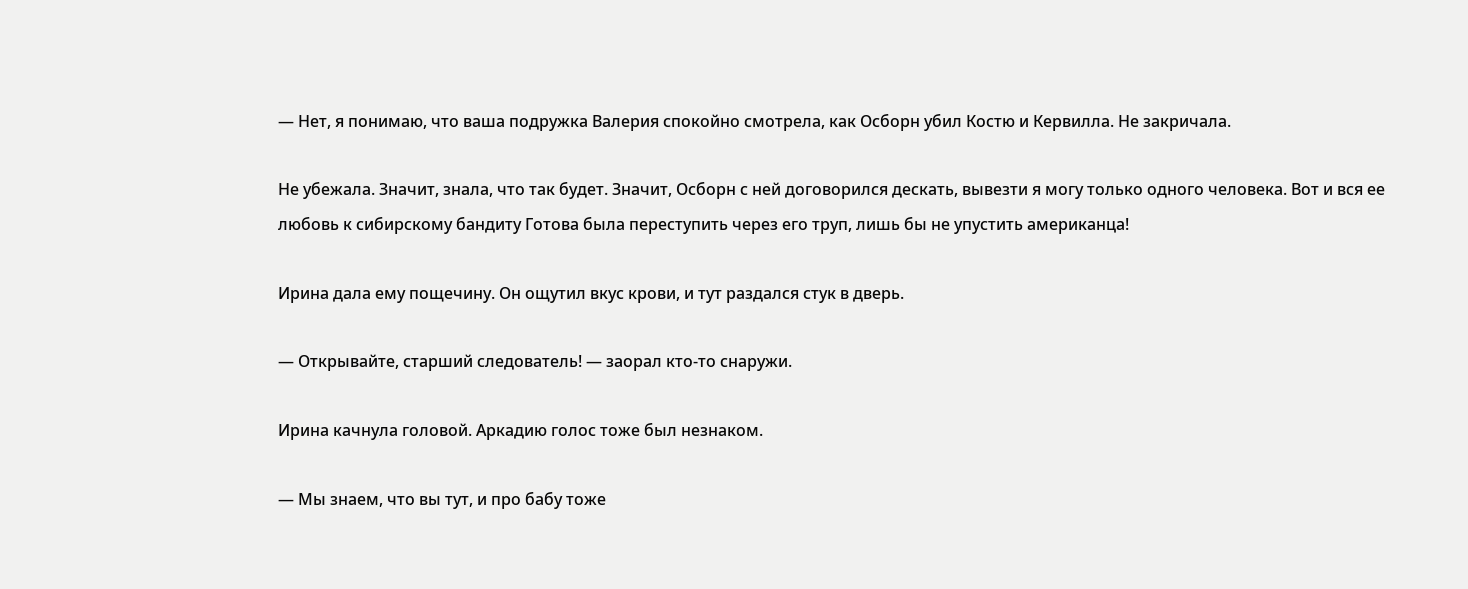— Нет, я понимаю, что ваша подружка Валерия спокойно смотрела, как Осборн убил Костю и Кервилла. Не закричала.

Не убежала. Значит, знала, что так будет. Значит, Осборн с ней договорился дескать, вывезти я могу только одного человека. Вот и вся ее любовь к сибирскому бандиту Готова была переступить через его труп, лишь бы не упустить американца!

Ирина дала ему пощечину. Он ощутил вкус крови, и тут раздался стук в дверь.

— Открывайте, старший следователь! — заорал кто-то снаружи.

Ирина качнула головой. Аркадию голос тоже был незнаком.

— Мы знаем, что вы тут, и про бабу тоже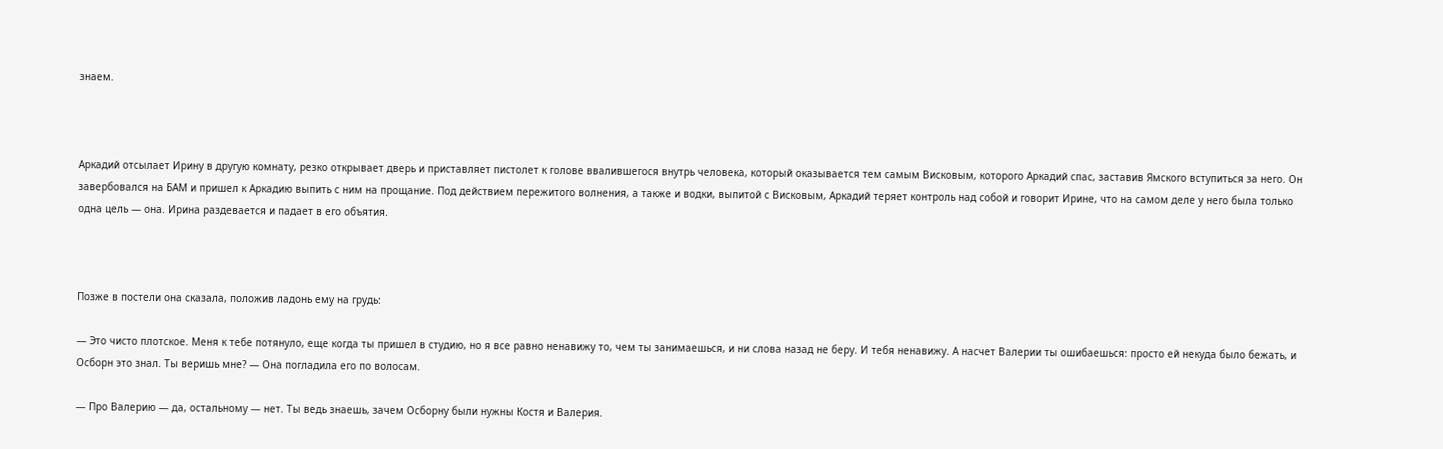знаем.



Аркадий отсылает Ирину в другую комнату, резко открывает дверь и приставляет пистолет к голове ввалившегося внутрь человека, который оказывается тем самым Висковым, которого Аркадий спас, заставив Ямского вступиться за него. Он завербовался на БАМ и пришел к Аркадию выпить с ним на прощание. Под действием пережитого волнения, а также и водки, выпитой с Висковым, Аркадий теряет контроль над собой и говорит Ирине, что на самом деле у него была только одна цель — она. Ирина раздевается и падает в его объятия.



Позже в постели она сказала, положив ладонь ему на грудь:

— Это чисто плотское. Меня к тебе потянуло, еще когда ты пришел в студию, но я все равно ненавижу то, чем ты занимаешься, и ни слова назад не беру. И тебя ненавижу. А насчет Валерии ты ошибаешься: просто ей некуда было бежать, и Осборн это знал. Ты веришь мне? — Она погладила его по волосам.

— Про Валерию — да, остальному — нет. Ты ведь знаешь, зачем Осборну были нужны Костя и Валерия.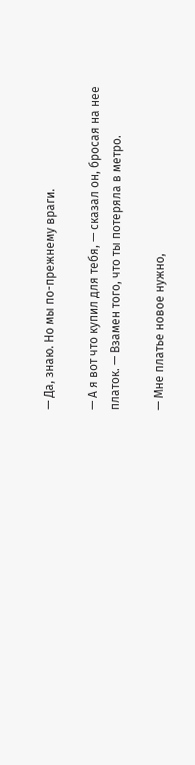— Да, знаю. Но мы по-прежнему враги.

— А я вот что купил для тебя, — сказал он, бросая на нее платок. — Взамен того, что ты потеряла в метро.

— Мне платье новое нужно,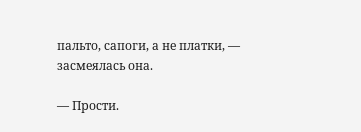пальто, сапоги, а не платки, — засмеялась она.

— Прости.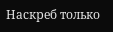Наскреб только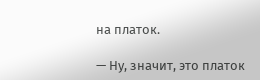на платок.

— Ну, значит, это платок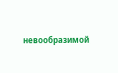невообразимой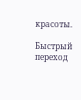красоты.

Быстрый переход